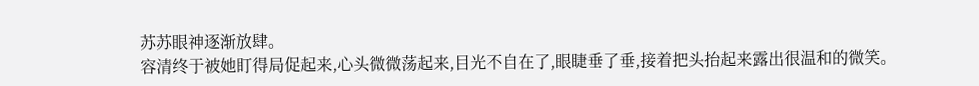苏苏眼神逐渐放肆。
容清终于被她盯得局促起来,心头微微荡起来,目光不自在了,眼睫垂了垂,接着把头抬起来露出很温和的微笑。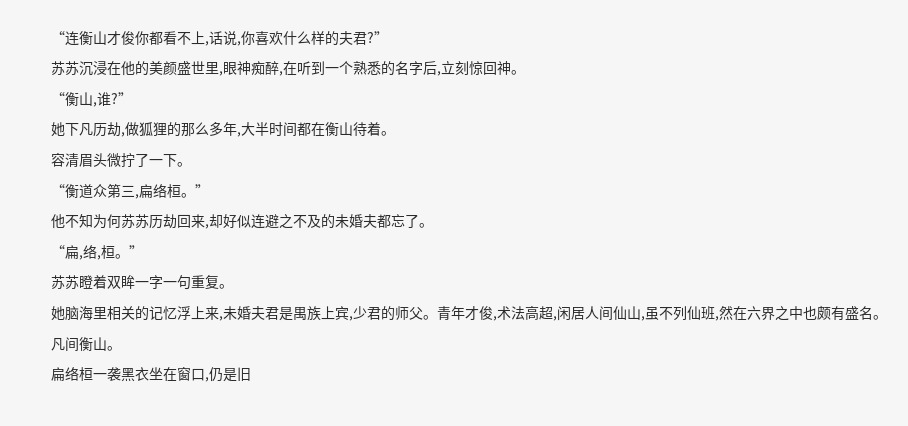“连衡山才俊你都看不上,话说,你喜欢什么样的夫君?”
苏苏沉浸在他的美颜盛世里,眼神痴醉,在听到一个熟悉的名字后,立刻惊回神。
“衡山,谁?”
她下凡历劫,做狐狸的那么多年,大半时间都在衡山待着。
容清眉头微拧了一下。
“衡道众第三,扁络桓。”
他不知为何苏苏历劫回来,却好似连避之不及的未婚夫都忘了。
“扁,络,桓。”
苏苏瞪着双眸一字一句重复。
她脑海里相关的记忆浮上来,未婚夫君是禺族上宾,少君的师父。青年才俊,术法高超,闲居人间仙山,虽不列仙班,然在六界之中也颇有盛名。
凡间衡山。
扁络桓一袭黑衣坐在窗口,仍是旧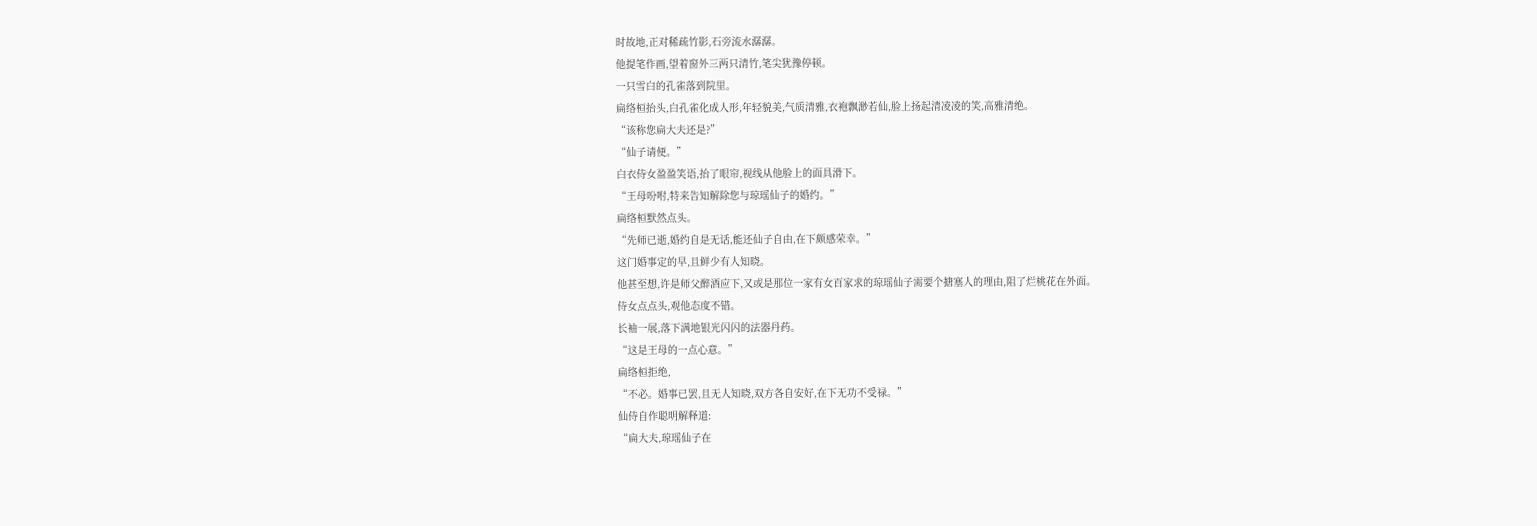时故地,正对稀疏竹影,石旁流水潺潺。
他提笔作画,望着窗外三两只清竹,笔尖犹豫停顿。
一只雪白的孔雀落到院里。
扁络桓抬头,白孔雀化成人形,年轻貌美,气质清雅,衣袍飘渺若仙,脸上扬起清凌凌的笑,高雅清绝。
“该称您扁大夫还是?”
“仙子请便。”
白衣侍女盈盈笑语,抬了眼帘,视线从他脸上的面具滑下。
“王母吩咐,特来告知解除您与琼瑶仙子的婚约。”
扁络桓默然点头。
“先师已逝,婚约自是无话,能还仙子自由,在下颇感荣幸。”
这门婚事定的早,且鲜少有人知晓。
他甚至想,许是师父醉酒应下,又或是那位一家有女百家求的琼瑶仙子需要个搪塞人的理由,阻了烂桃花在外面。
侍女点点头,观他态度不错。
长袖一展,落下满地银光闪闪的法器丹药。
“这是王母的一点心意。”
扁络桓拒绝,
“不必。婚事已罢,且无人知晓,双方各自安好,在下无功不受禄。”
仙侍自作聪明解释道:
“扁大夫,琼瑶仙子在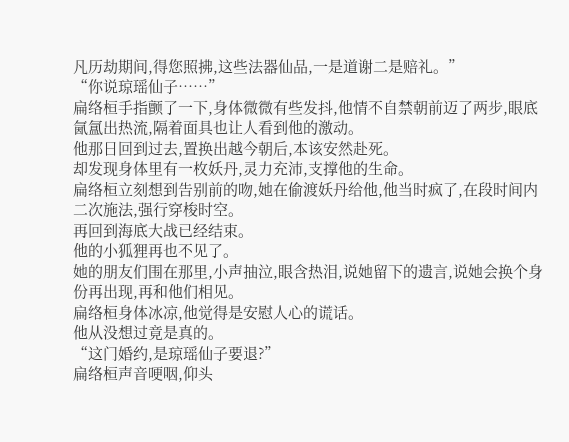凡历劫期间,得您照拂,这些法器仙品,一是道谢二是赔礼。”
“你说琼瑶仙子……”
扁络桓手指颤了一下,身体微微有些发抖,他情不自禁朝前迈了两步,眼底氤氲出热流,隔着面具也让人看到他的激动。
他那日回到过去,置换出越今朝后,本该安然赴死。
却发现身体里有一枚妖丹,灵力充沛,支撑他的生命。
扁络桓立刻想到告别前的吻,她在偷渡妖丹给他,他当时疯了,在段时间内二次施法,强行穿梭时空。
再回到海底大战已经结束。
他的小狐狸再也不见了。
她的朋友们围在那里,小声抽泣,眼含热泪,说她留下的遗言,说她会换个身份再出现,再和他们相见。
扁络桓身体冰凉,他觉得是安慰人心的谎话。
他从没想过竟是真的。
“这门婚约,是琼瑶仙子要退?”
扁络桓声音哽咽,仰头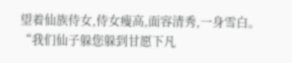望着仙族侍女,侍女瘦高,面容清秀,一身雪白。
“我们仙子躲您躲到甘愿下凡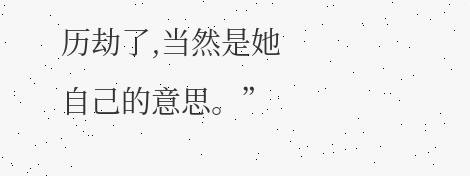历劫了,当然是她自己的意思。”